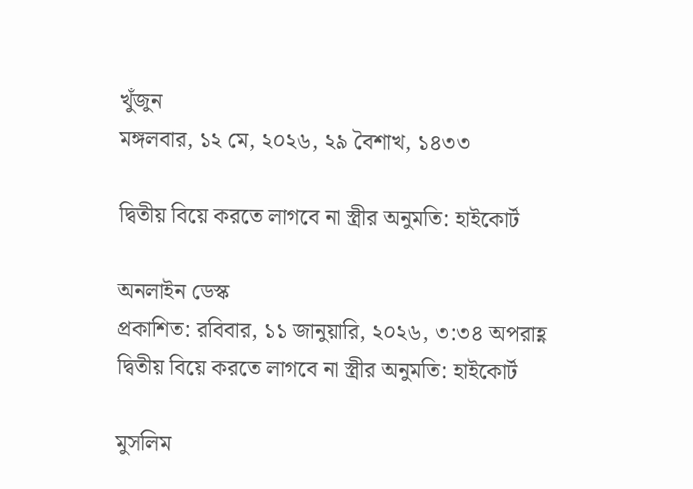খুঁজুন
মঙ্গলবার, ১২ মে, ২০২৬, ২৯ বৈশাখ, ১৪৩৩

দ্বিতীয় বিয়ে করতে লাগবে না স্ত্রীর অনুমতি: হাইকোর্ট

অনলাইন ডেস্ক
প্রকাশিত: রবিবার, ১১ জানুয়ারি, ২০২৬, ৩:৩৪ অপরাহ্ণ
দ্বিতীয় বিয়ে করতে লাগবে না স্ত্রীর অনুমতি: হাইকোর্ট

মুসলিম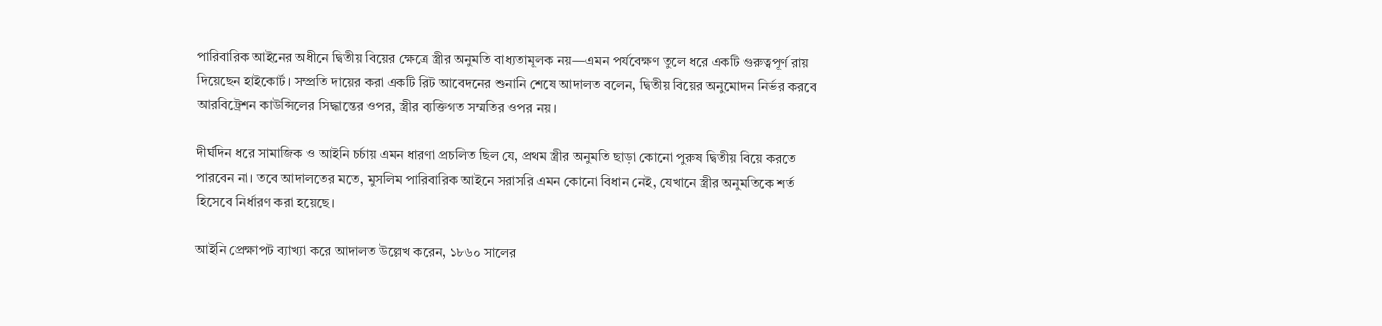পারিবারিক আইনের অধীনে দ্বিতীয় বিয়ের ক্ষেত্রে স্ত্রীর অনুমতি বাধ্যতামূলক নয়—এমন পর্যবেক্ষণ তুলে ধরে একটি গুরুত্বপূর্ণ রায় দিয়েছেন হাইকোর্ট। সম্প্রতি দায়ের করা একটি রিট আবেদনের শুনানি শেষে আদালত বলেন, দ্বিতীয় বিয়ের অনুমোদন নির্ভর করবে আরবিট্রেশন কাউন্সিলের সিদ্ধান্তের ওপর, স্ত্রীর ব্যক্তিগত সম্মতির ওপর নয়।

দীর্ঘদিন ধরে সামাজিক ও আইনি চর্চায় এমন ধারণা প্রচলিত ছিল যে, প্রথম স্ত্রীর অনুমতি ছাড়া কোনো পুরুষ দ্বিতীয় বিয়ে করতে পারবেন না। তবে আদালতের মতে, মুসলিম পারিবারিক আইনে সরাসরি এমন কোনো বিধান নেই, যেখানে স্ত্রীর অনুমতিকে শর্ত হিসেবে নির্ধারণ করা হয়েছে।

আইনি প্রেক্ষাপট ব্যাখ্যা করে আদালত উল্লেখ করেন, ১৮৬০ সালের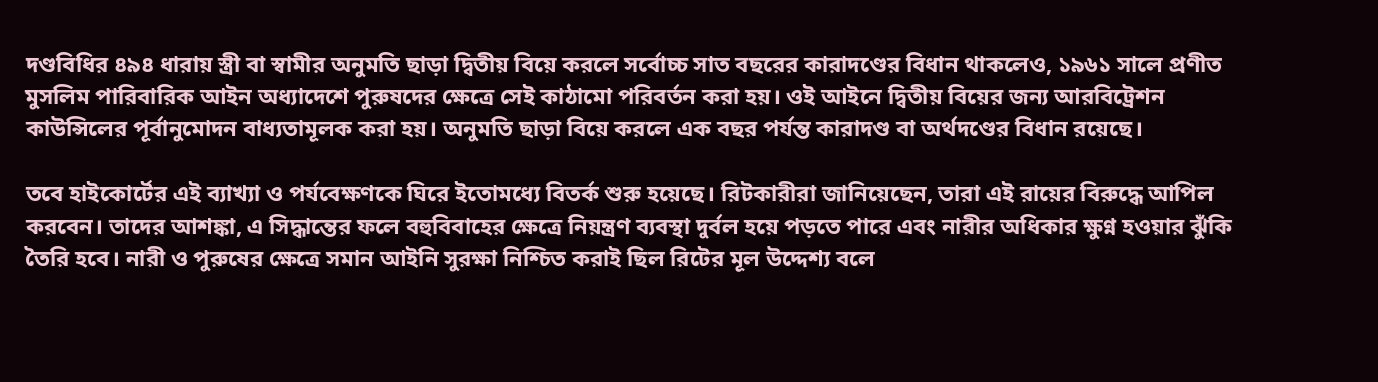দণ্ডবিধির ৪৯৪ ধারায় স্ত্রী বা স্বামীর অনুমতি ছাড়া দ্বিতীয় বিয়ে করলে সর্বোচ্চ সাত বছরের কারাদণ্ডের বিধান থাকলেও, ১৯৬১ সালে প্রণীত মুসলিম পারিবারিক আইন অধ্যাদেশে পুরুষদের ক্ষেত্রে সেই কাঠামো পরিবর্তন করা হয়। ওই আইনে দ্বিতীয় বিয়ের জন্য আরবিট্রেশন কাউন্সিলের পূর্বানুমোদন বাধ্যতামূলক করা হয়। অনুমতি ছাড়া বিয়ে করলে এক বছর পর্যন্ত কারাদণ্ড বা অর্থদণ্ডের বিধান রয়েছে।

তবে হাইকোর্টের এই ব্যাখ্যা ও পর্যবেক্ষণকে ঘিরে ইতোমধ্যে বিতর্ক শুরু হয়েছে। রিটকারীরা জানিয়েছেন, তারা এই রায়ের বিরুদ্ধে আপিল করবেন। তাদের আশঙ্কা, এ সিদ্ধান্তের ফলে বহুবিবাহের ক্ষেত্রে নিয়ন্ত্রণ ব্যবস্থা দুর্বল হয়ে পড়তে পারে এবং নারীর অধিকার ক্ষুণ্ন হওয়ার ঝুঁকি তৈরি হবে। নারী ও পুরুষের ক্ষেত্রে সমান আইনি সুরক্ষা নিশ্চিত করাই ছিল রিটের মূল উদ্দেশ্য বলে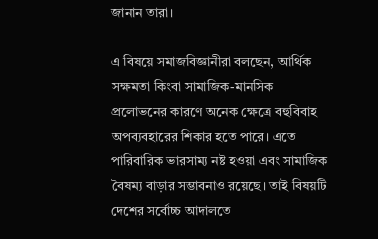জানান তারা।

এ বিষয়ে সমাজবিজ্ঞানীরা বলছেন, আর্থিক সক্ষমতা কিংবা সামাজিক-মানসিক প্রলোভনের কারণে অনেক ক্ষেত্রে বহুবিবাহ অপব্যবহারের শিকার হতে পারে। এতে পারিবারিক ভারসাম্য নষ্ট হওয়া এবং সামাজিক বৈষম্য বাড়ার সম্ভাবনাও রয়েছে। তাই বিষয়টি দেশের সর্বোচ্চ আদালতে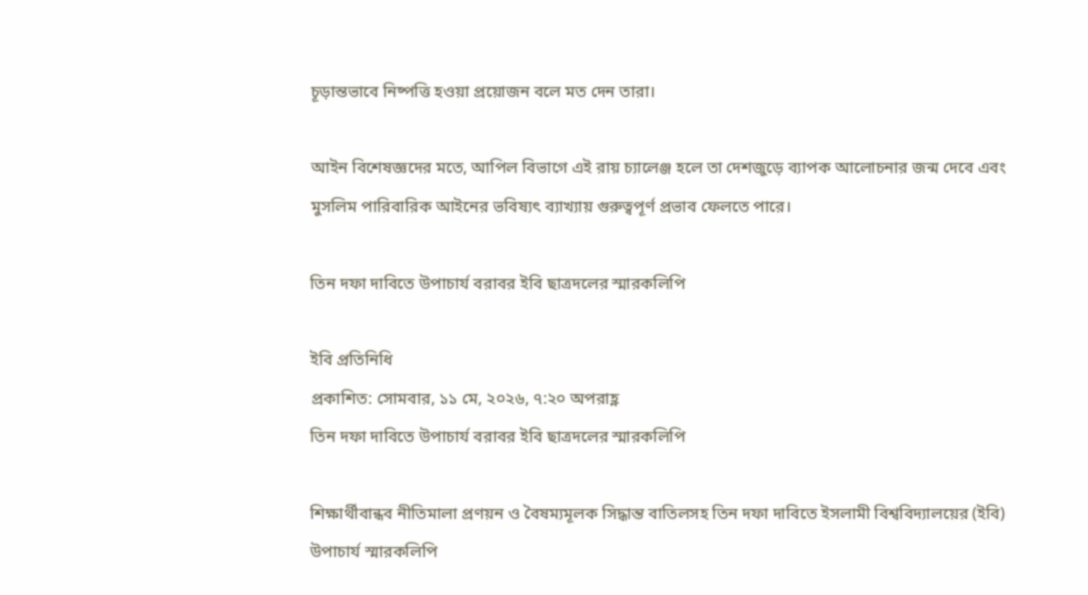চূড়ান্তভাবে নিষ্পত্তি হওয়া প্রয়োজন বলে মত দেন তারা।

আইন বিশেষজ্ঞদের মতে, আপিল বিভাগে এই রায় চ্যালেঞ্জ হলে তা দেশজুড়ে ব্যাপক আলোচনার জন্ম দেবে এবং মুসলিম পারিবারিক আইনের ভবিষ্যৎ ব্যাখ্যায় গুরুত্বপূর্ণ প্রভাব ফেলতে পারে।

তিন দফা দাবিতে উপাচার্য বরাবর ইবি ছাত্রদলের স্মারকলিপি

ইবি প্রতিনিধি
প্রকাশিত: সোমবার, ১১ মে, ২০২৬, ৭:২০ অপরাহ্ণ
তিন দফা দাবিতে উপাচার্য বরাবর ইবি ছাত্রদলের স্মারকলিপি

শিক্ষার্থীবান্ধব নীতিমালা প্রণয়ন ও বৈষম্যমূলক সিদ্ধান্ত বাতিলসহ তিন দফা দাবিতে ইসলামী বিশ্ববিদ্যালয়ের (ইবি) উপাচার্য স্মারকলিপি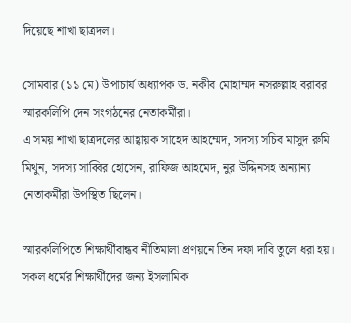দিয়েছে শাখা ছাত্রদল।

সোমবার (১১ মে) উপাচার্য অধ্যাপক ড. নকীব মোহাম্মদ নসরুল্লাহ বরাবর স্মারকলিপি দেন সংগঠনের নেতাকর্মীরা।
এ সময় শাখা ছাত্রদলের আহ্বায়ক সাহেদ আহম্মেদ, সদস্য সচিব মাসুদ রুমি মিথুন, সদস্য সাব্বির হোসেন, রাফিজ আহমেদ, নুর উদ্দিনসহ অন্যান্য নেতাকর্মীরা উপস্থিত ছিলেন।

স্মারকলিপিতে শিক্ষার্থীবান্ধব নীতিমালা প্রণয়নে তিন দফা দাবি তুলে ধরা হয়। সকল ধর্মের শিক্ষার্থীদের জন্য ইসলামিক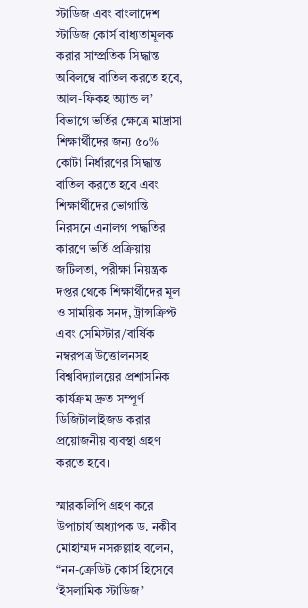স্টাডিজ এবং বাংলাদেশ স্টাডিজ কোর্স বাধ্যতামূলক করার সাম্প্রতিক সিদ্ধান্ত অবিলম্বে বাতিল করতে হবে, আল-ফিকহ অ্যান্ড ল’ বিভাগে ভর্তির ক্ষেত্রে মাদ্রাসা শিক্ষার্থীদের জন্য ৫০% কোটা নির্ধারণের সিদ্ধান্ত বাতিল করতে হবে এবং শিক্ষার্থীদের ভোগান্তি নিরসনে এনালগ পদ্ধতির কারণে ভর্তি প্রক্রিয়ায় জটিলতা, পরীক্ষা নিয়ন্ত্রক দপ্তর থেকে শিক্ষার্থীদের মূল ও সাময়িক সনদ, ট্রান্সক্রিপ্ট এবং সেমিস্টার/বার্ষিক নম্বরপত্র উত্তোলনসহ বিশ্ববিদ্যালয়ের প্রশাসনিক কার্যক্রম দ্রুত সম্পূর্ণ ডিজিটালাইজড করার প্রয়োজনীয় ব্যবস্থা গ্রহণ করতে হবে।

স্মারকলিপি গ্রহণ করে উপাচার্য অধ্যাপক ড. নকীব মোহাম্মদ নসরুল্লাহ বলেন, “নন-ক্রেডিট কোর্স হিসেবে ‘ইসলামিক স্টাডিজ’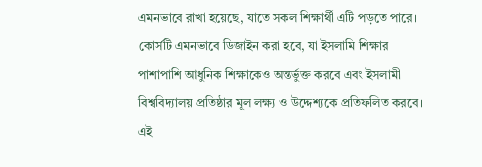এমনভাবে রাখা হয়েছে, যাতে সকল শিক্ষার্থী এটি পড়তে পারে। কোর্সটি এমনভাবে ডিজাইন করা হবে, যা ইসলামি শিক্ষার পাশাপাশি আধুনিক শিক্ষাকেও অন্তর্ভুক্ত করবে এবং ইসলামী বিশ্ববিদ্যালয় প্রতিষ্ঠার মূল লক্ষ্য ও উদ্দেশ্যকে প্রতিফলিত করবে। এই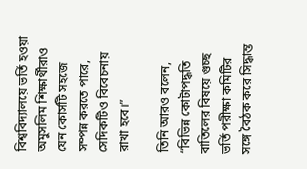বিশ্ববিদ্যালয়ে ভর্তি হওয়া অমুসলিম শিক্ষার্থীরাও যেন কোর্সটি সহজে সম্পন্ন করতে পারে, সেদিকটিও বিবেচনায় রাখা হবে।”

তিনি আরও বলেন, “বিভিন্ন কোটাপদ্ধতি বাতিলের বিষয়ে গুচ্ছ ভর্তি পরীক্ষা কমিটির সঙ্গে বৈঠক করে সিদ্ধান্ত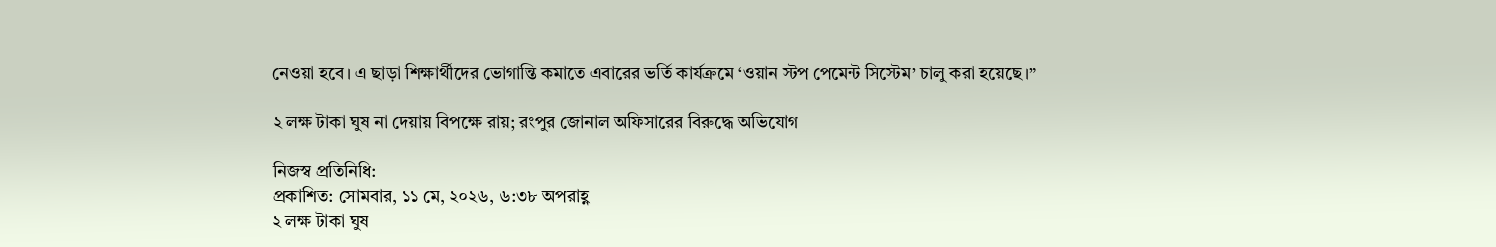নেওয়া হবে। এ ছাড়া শিক্ষার্থীদের ভোগান্তি কমাতে এবারের ভর্তি কার্যক্রমে ‘ওয়ান স্টপ পেমেন্ট সিস্টেম’ চালু করা হয়েছে।”

২ লক্ষ টাকা ঘুষ না দেয়ায় বিপক্ষে রায়; রংপুর জোনাল অফিসারের বিরুদ্ধে অভিযোগ

নিজস্ব প্রতিনিধি:
প্রকাশিত: সোমবার, ১১ মে, ২০২৬, ৬:৩৮ অপরাহ্ণ
২ লক্ষ টাকা ঘুষ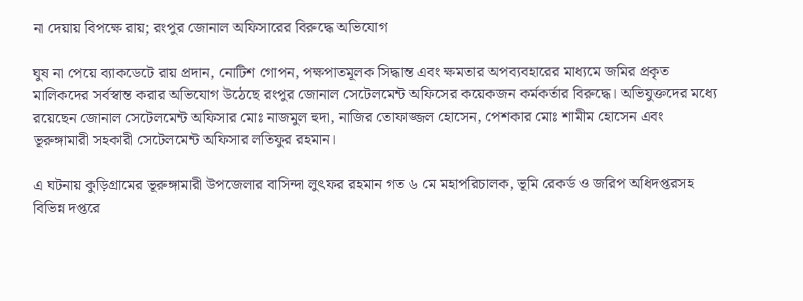না দেয়ায় বিপক্ষে রায়; রংপুর জোনাল অফিসারের বিরুদ্ধে অভিযোগ

ঘুষ না পেয়ে ব্যাকডেটে রায় প্রদান, নোটিশ গোপন, পক্ষপাতমূলক সিদ্ধান্ত এবং ক্ষমতার অপব্যবহারের মাধ্যমে জমির প্রকৃত মালিকদের সর্বস্বান্ত করার অভিযোগ উঠেছে রংপুর জোনাল সেটেলমেন্ট অফিসের কয়েকজন কর্মকর্তার বিরুদ্ধে। অভিযুক্তদের মধ্যে রয়েছেন জোনাল সেটেলমেন্ট অফিসার মোঃ নাজমুল হুদা, নাজির তোফাজ্জল হোসেন, পেশকার মোঃ শামীম হোসেন এবং ভূরুঙ্গামারী সহকারী সেটেলমেন্ট অফিসার লতিফুর রহমান।

এ ঘটনায় কুড়িগ্রামের ভূরুঙ্গামারী উপজেলার বাসিন্দা লুৎফর রহমান গত ৬ মে মহাপরিচালক, ভূমি রেকর্ড ও জরিপ অধিদপ্তরসহ বিভিন্ন দপ্তরে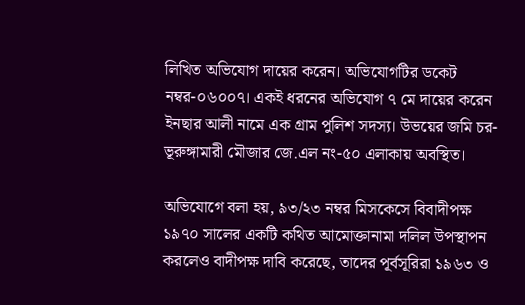লিখিত অভিযোগ দায়ের করেন। অভিযোগটির ডকেট নম্বর-০৬০০৭। একই ধরনের অভিযোগ ৭ মে দায়ের করেন ইনছার আলী নামে এক গ্রাম পুলিশ সদস্য। উভয়ের জমি চর-ভূরুঙ্গামারী মৌজার জে.এল নং-৫০ এলাকায় অবস্থিত।

অভিযোগে বলা হয়, ৯৩/২৩ নম্বর মিসকেসে বিবাদীপক্ষ ১৯৭০ সালের একটি কথিত আমোক্তানামা দলিল উপস্থাপন করলেও বাদীপক্ষ দাবি করেছে, তাদের পূর্বসূরিরা ১৯৬৩ ও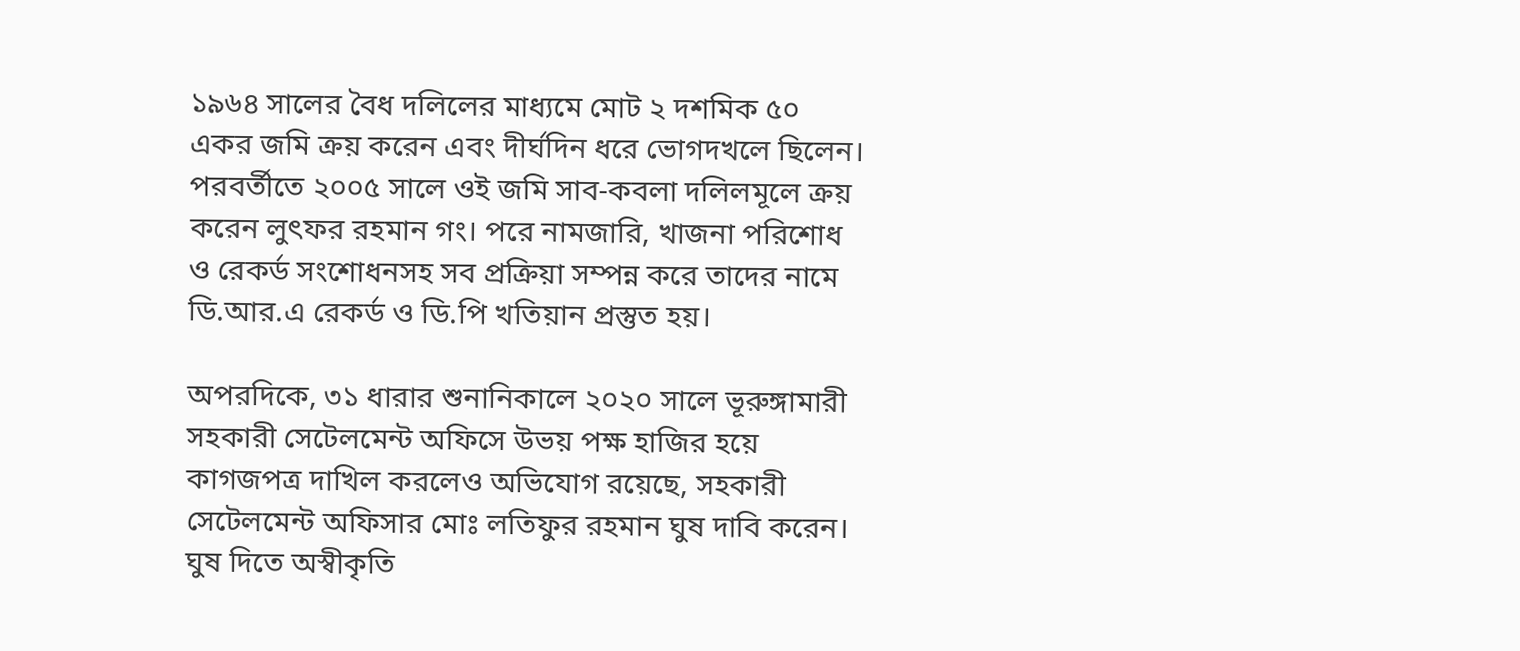১৯৬৪ সালের বৈধ দলিলের মাধ্যমে মোট ২ দশমিক ৫০ একর জমি ক্রয় করেন এবং দীর্ঘদিন ধরে ভোগদখলে ছিলেন। পরবর্তীতে ২০০৫ সালে ওই জমি সাব-কবলা দলিলমূলে ক্রয় করেন লুৎফর রহমান গং। পরে নামজারি, খাজনা পরিশোধ ও রেকর্ড সংশোধনসহ সব প্রক্রিয়া সম্পন্ন করে তাদের নামে ডি.আর.এ রেকর্ড ও ডি.পি খতিয়ান প্রস্তুত হয়।

অপরদিকে, ৩১ ধারার শুনানিকালে ২০২০ সালে ভূরুঙ্গামারী সহকারী সেটেলমেন্ট অফিসে উভয় পক্ষ হাজির হয়ে কাগজপত্র দাখিল করলেও অভিযোগ রয়েছে, সহকারী সেটেলমেন্ট অফিসার মোঃ লতিফুর রহমান ঘুষ দাবি করেন। ঘুষ দিতে অস্বীকৃতি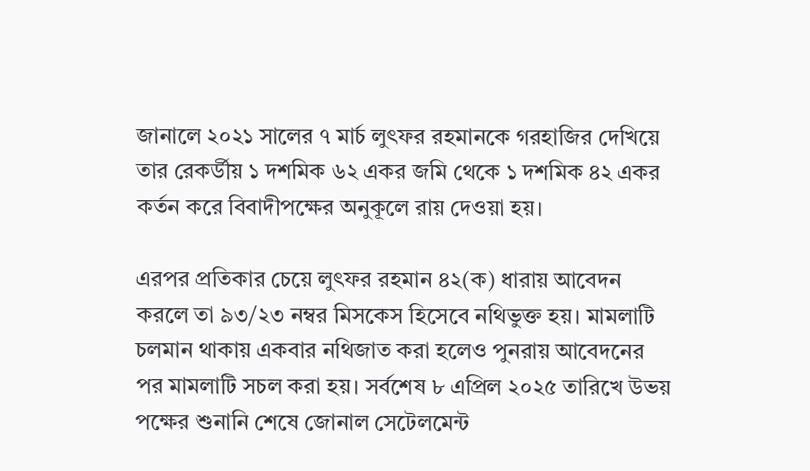জানালে ২০২১ সালের ৭ মার্চ লুৎফর রহমানকে গরহাজির দেখিয়ে তার রেকর্ডীয় ১ দশমিক ৬২ একর জমি থেকে ১ দশমিক ৪২ একর কর্তন করে বিবাদীপক্ষের অনুকূলে রায় দেওয়া হয়।

এরপর প্রতিকার চেয়ে লুৎফর রহমান ৪২(ক) ধারায় আবেদন করলে তা ৯৩/২৩ নম্বর মিসকেস হিসেবে নথিভুক্ত হয়। মামলাটি চলমান থাকায় একবার নথিজাত করা হলেও পুনরায় আবেদনের পর মামলাটি সচল করা হয়। সর্বশেষ ৮ এপ্রিল ২০২৫ তারিখে উভয় পক্ষের শুনানি শেষে জোনাল সেটেলমেন্ট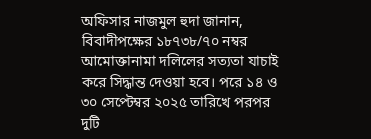অফিসার নাজমুল হুদা জানান, বিবাদীপক্ষের ১৮৭৩৮/৭০ নম্বর আমোক্তানামা দলিলের সত্যতা যাচাই করে সিদ্ধান্ত দেওয়া হবে। পরে ১৪ ও ৩০ সেপ্টেম্বর ২০২৫ তারিখে পরপর দুটি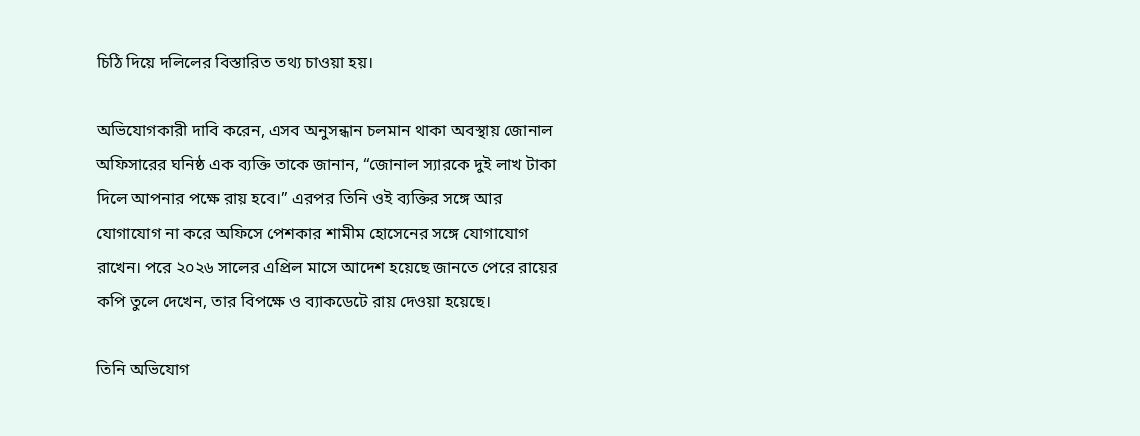চিঠি দিয়ে দলিলের বিস্তারিত তথ্য চাওয়া হয়।

অভিযোগকারী দাবি করেন, এসব অনুসন্ধান চলমান থাকা অবস্থায় জোনাল অফিসারের ঘনিষ্ঠ এক ব্যক্তি তাকে জানান, “জোনাল স্যারকে দুই লাখ টাকা দিলে আপনার পক্ষে রায় হবে।” এরপর তিনি ওই ব্যক্তির সঙ্গে আর যোগাযোগ না করে অফিসে পেশকার শামীম হোসেনের সঙ্গে যোগাযোগ রাখেন। পরে ২০২৬ সালের এপ্রিল মাসে আদেশ হয়েছে জানতে পেরে রায়ের কপি তুলে দেখেন, তার বিপক্ষে ও ব্যাকডেটে রায় দেওয়া হয়েছে।

তিনি অভিযোগ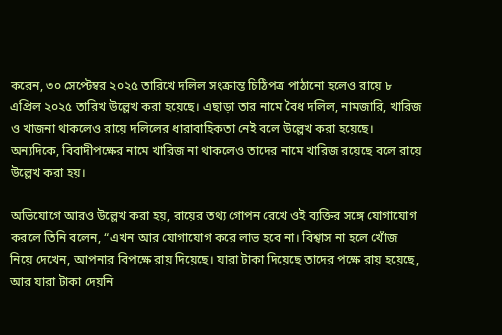করেন, ৩০ সেপ্টেম্বর ২০২৫ তারিখে দলিল সংক্রান্ত চিঠিপত্র পাঠানো হলেও রায়ে ৮ এপ্রিল ২০২৫ তারিখ উল্লেখ করা হয়েছে। এছাড়া তার নামে বৈধ দলিল, নামজারি, খারিজ ও খাজনা থাকলেও রায়ে দলিলের ধারাবাহিকতা নেই বলে উল্লেখ করা হয়েছে। অন্যদিকে, বিবাদীপক্ষের নামে খারিজ না থাকলেও তাদের নামে খারিজ রয়েছে বলে রায়ে উল্লেখ করা হয়।

অভিযোগে আরও উল্লেখ করা হয়, রায়ের তথ্য গোপন রেখে ওই ব্যক্তির সঙ্গে যোগাযোগ করলে তিনি বলেন, “এখন আর যোগাযোগ করে লাভ হবে না। বিশ্বাস না হলে খোঁজ নিয়ে দেখেন, আপনার বিপক্ষে রায় দিয়েছে। যারা টাকা দিয়েছে তাদের পক্ষে রায় হয়েছে, আর যারা টাকা দেয়নি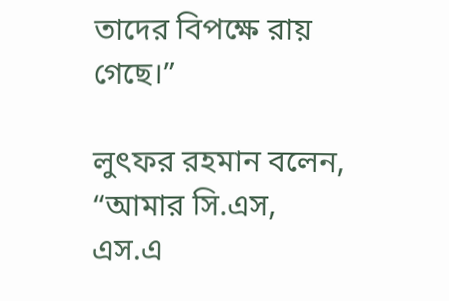তাদের বিপক্ষে রায় গেছে।”

লুৎফর রহমান বলেন, “আমার সি.এস, এস.এ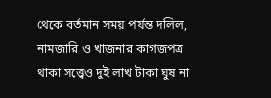থেকে বর্তমান সময় পর্যন্ত দলিল, নামজারি ও খাজনার কাগজপত্র থাকা সত্ত্বেও দুই লাখ টাকা ঘুষ না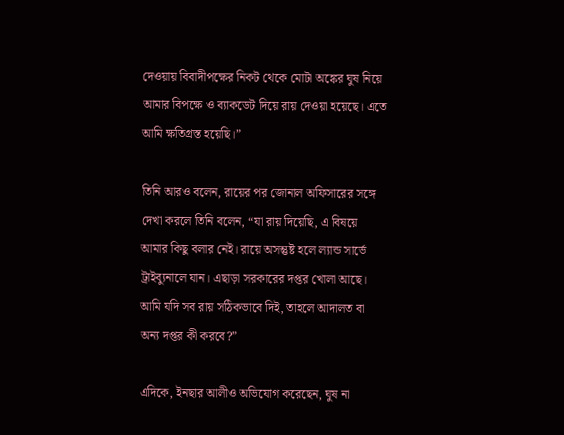দেওয়ায় বিবাদীপক্ষের নিকট থেকে মোটা অঙ্কের ঘুষ নিয়ে আমার বিপক্ষে ও ব্যাকডেট দিয়ে রায় দেওয়া হয়েছে। এতে আমি ক্ষতিগ্রস্ত হয়েছি।”

তিনি আরও বলেন, রায়ের পর জোনাল অফিসারের সঙ্গে দেখা করলে তিনি বলেন, “যা রায় দিয়েছি, এ বিষয়ে আমার কিছু বলার নেই। রায়ে অসন্তুষ্ট হলে ল্যান্ড সার্ভে ট্রাইব্যুনালে যান। এছাড়া সরকারের দপ্তর খোলা আছে। আমি যদি সব রায় সঠিকভাবে দিই, তাহলে আদালত বা অন্য দপ্তর কী করবে?”

এদিকে, ইনছার আলীও অভিযোগ করেছেন, ঘুষ না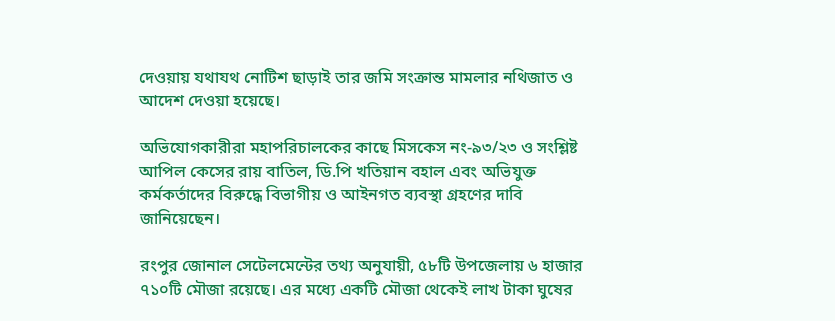দেওয়ায় যথাযথ নোটিশ ছাড়াই তার জমি সংক্রান্ত মামলার নথিজাত ও আদেশ দেওয়া হয়েছে।

অভিযোগকারীরা মহাপরিচালকের কাছে মিসকেস নং-৯৩/২৩ ও সংশ্লিষ্ট আপিল কেসের রায় বাতিল, ডি.পি খতিয়ান বহাল এবং অভিযুক্ত কর্মকর্তাদের বিরুদ্ধে বিভাগীয় ও আইনগত ব্যবস্থা গ্রহণের দাবি জানিয়েছেন।

রংপুর জোনাল সেটেলমেন্টের তথ্য অনুযায়ী, ৫৮টি উপজেলায় ৬ হাজার ৭১০টি মৌজা রয়েছে। এর মধ্যে একটি মৌজা থেকেই লাখ টাকা ঘুষের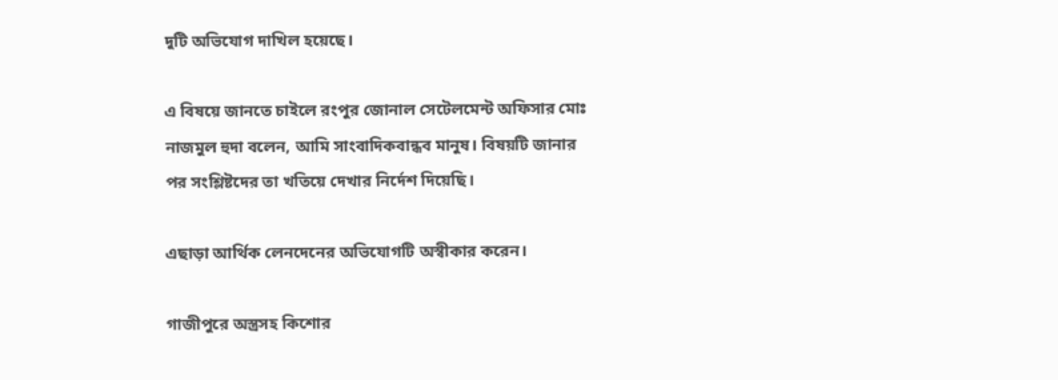দুটি অভিযোগ দাখিল হয়েছে।

এ বিষয়ে জানতে চাইলে রংপুর জোনাল সেটেলমেন্ট অফিসার মোঃ নাজমুল হুদা বলেন, আমি সাংবাদিকবান্ধব মানুষ। বিষয়টি জানার পর সংশ্লিষ্টদের তা খতিয়ে দেখার নির্দেশ দিয়েছি।

এছাড়া আর্থিক লেনদেনের অভিযোগটি অস্বীকার করেন।

গাজীপুরে অস্ত্রসহ কিশোর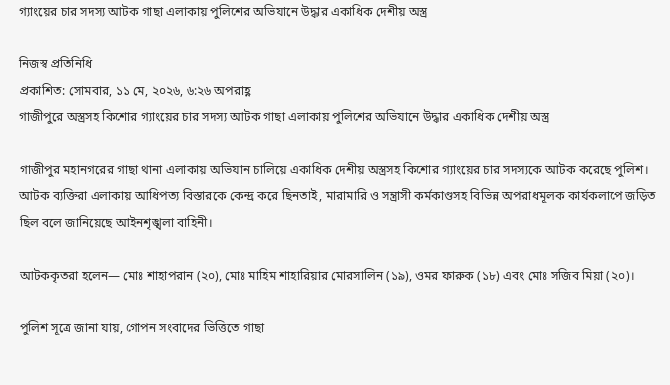গ্যাংয়ের চার সদস্য আটক গাছা এলাকায় পুলিশের অভিযানে উদ্ধার একাধিক দেশীয় অস্ত্র

নিজস্ব প্রতিনিধি
প্রকাশিত: সোমবার, ১১ মে, ২০২৬, ৬:২৬ অপরাহ্ণ
গাজীপুরে অস্ত্রসহ কিশোর গ্যাংয়ের চার সদস্য আটক গাছা এলাকায় পুলিশের অভিযানে উদ্ধার একাধিক দেশীয় অস্ত্র

গাজীপুর মহানগরের গাছা থানা এলাকায় অভিযান চালিয়ে একাধিক দেশীয় অস্ত্রসহ কিশোর গ্যাংয়ের চার সদস্যকে আটক করেছে পুলিশ। আটক ব্যক্তিরা এলাকায় আধিপত্য বিস্তারকে কেন্দ্র করে ছিনতাই, মারামারি ও সন্ত্রাসী কর্মকাণ্ডসহ বিভিন্ন অপরাধমূলক কার্যকলাপে জড়িত ছিল বলে জানিয়েছে আইনশৃঙ্খলা বাহিনী।

আটককৃতরা হলেন— মোঃ শাহাপরান (২০), মোঃ মাহিম শাহারিয়ার মোরসালিন (১৯), ওমর ফারুক (১৮) এবং মোঃ সজিব মিয়া (২০)।

পুলিশ সূত্রে জানা যায়, গোপন সংবাদের ভিত্তিতে গাছা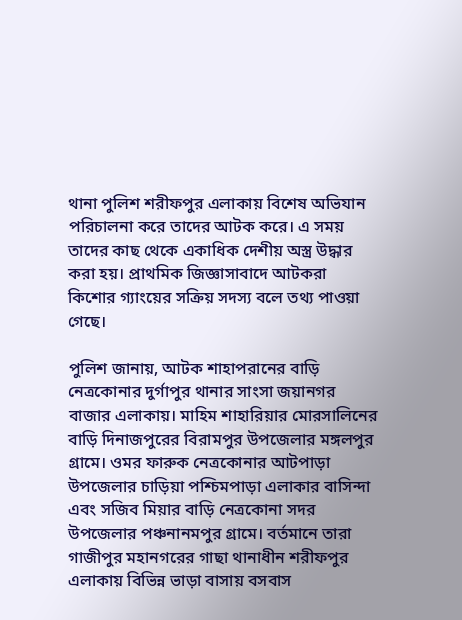থানা পুলিশ শরীফপুর এলাকায় বিশেষ অভিযান পরিচালনা করে তাদের আটক করে। এ সময় তাদের কাছ থেকে একাধিক দেশীয় অস্ত্র উদ্ধার করা হয়। প্রাথমিক জিজ্ঞাসাবাদে আটকরা কিশোর গ্যাংয়ের সক্রিয় সদস্য বলে তথ্য পাওয়া গেছে।

পুলিশ জানায়, আটক শাহাপরানের বাড়ি নেত্রকোনার দুর্গাপুর থানার সাংসা জয়ানগর বাজার এলাকায়। মাহিম শাহারিয়ার মোরসালিনের বাড়ি দিনাজপুরের বিরামপুর উপজেলার মঙ্গলপুর গ্রামে। ওমর ফারুক নেত্রকোনার আটপাড়া উপজেলার চাড়িয়া পশ্চিমপাড়া এলাকার বাসিন্দা এবং সজিব মিয়ার বাড়ি নেত্রকোনা সদর উপজেলার পঞ্চনানমপুর গ্রামে। বর্তমানে তারা গাজীপুর মহানগরের গাছা থানাধীন শরীফপুর এলাকায় বিভিন্ন ভাড়া বাসায় বসবাস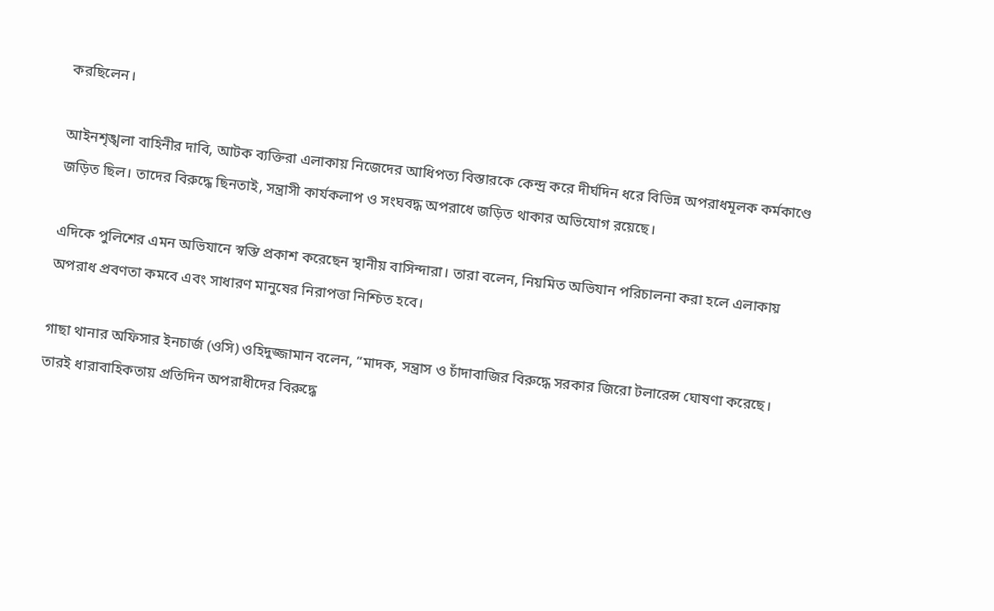করছিলেন।

আইনশৃঙ্খলা বাহিনীর দাবি, আটক ব্যক্তিরা এলাকায় নিজেদের আধিপত্য বিস্তারকে কেন্দ্র করে দীর্ঘদিন ধরে বিভিন্ন অপরাধমূলক কর্মকাণ্ডে জড়িত ছিল। তাদের বিরুদ্ধে ছিনতাই, সন্ত্রাসী কার্যকলাপ ও সংঘবদ্ধ অপরাধে জড়িত থাকার অভিযোগ রয়েছে।

এদিকে পুলিশের এমন অভিযানে স্বস্তি প্রকাশ করেছেন স্থানীয় বাসিন্দারা। তারা বলেন, নিয়মিত অভিযান পরিচালনা করা হলে এলাকায় অপরাধ প্রবণতা কমবে এবং সাধারণ মানুষের নিরাপত্তা নিশ্চিত হবে।

গাছা থানার অফিসার ইনচার্জ (ওসি) ওহিদুজ্জামান বলেন, “মাদক, সন্ত্রাস ও চাঁদাবাজির বিরুদ্ধে সরকার জিরো টলারেন্স ঘোষণা করেছে। তারই ধারাবাহিকতায় প্রতিদিন অপরাধীদের বিরুদ্ধে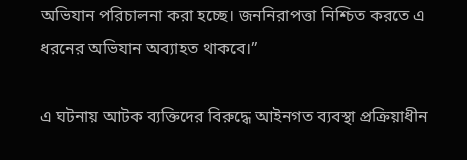অভিযান পরিচালনা করা হচ্ছে। জননিরাপত্তা নিশ্চিত করতে এ ধরনের অভিযান অব্যাহত থাকবে।”

এ ঘটনায় আটক ব্যক্তিদের বিরুদ্ধে আইনগত ব্যবস্থা প্রক্রিয়াধীন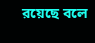রয়েছে বলে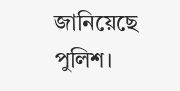জানিয়েছে পুলিশ।